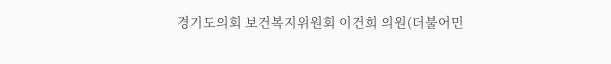경기도의회 보건복지위원회 이건희 의원(더불어민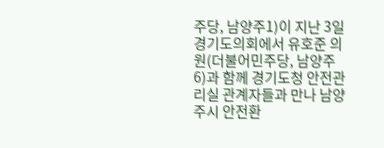주당, 남양주1)이 지난 3일 경기도의회에서 유호준 의원(더불어민주당, 남양주6)과 함께 경기도청 안전관리실 관계자들과 만나 남양주시 안전환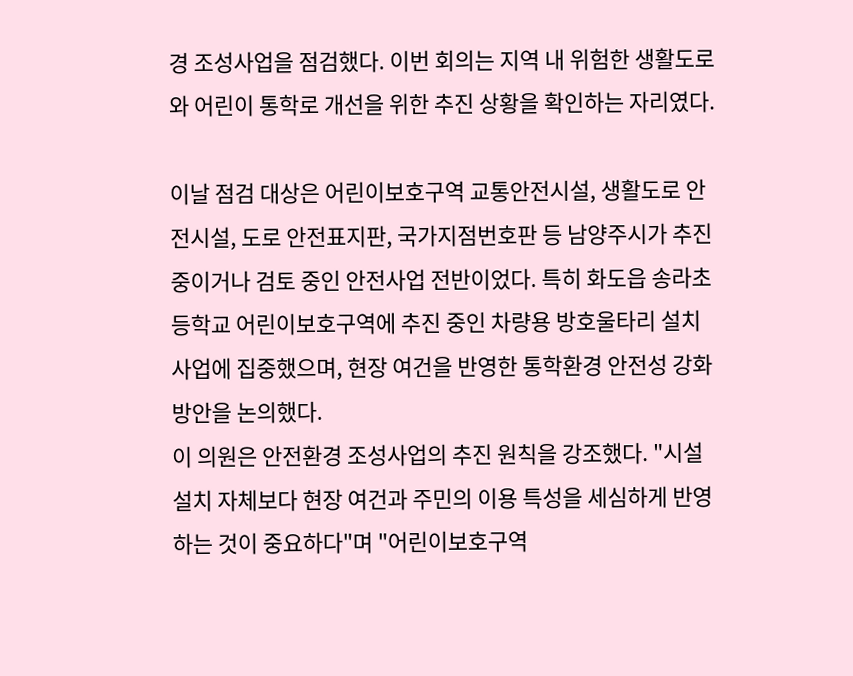경 조성사업을 점검했다. 이번 회의는 지역 내 위험한 생활도로와 어린이 통학로 개선을 위한 추진 상황을 확인하는 자리였다.

이날 점검 대상은 어린이보호구역 교통안전시설, 생활도로 안전시설, 도로 안전표지판, 국가지점번호판 등 남양주시가 추진 중이거나 검토 중인 안전사업 전반이었다. 특히 화도읍 송라초등학교 어린이보호구역에 추진 중인 차량용 방호울타리 설치 사업에 집중했으며, 현장 여건을 반영한 통학환경 안전성 강화 방안을 논의했다.
이 의원은 안전환경 조성사업의 추진 원칙을 강조했다. "시설 설치 자체보다 현장 여건과 주민의 이용 특성을 세심하게 반영하는 것이 중요하다"며 "어린이보호구역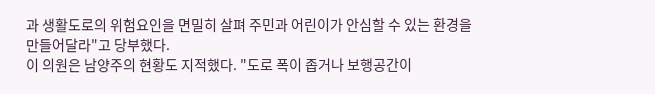과 생활도로의 위험요인을 면밀히 살펴 주민과 어린이가 안심할 수 있는 환경을 만들어달라"고 당부했다.
이 의원은 남양주의 현황도 지적했다. "도로 폭이 좁거나 보행공간이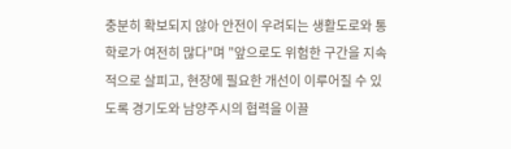충분히 확보되지 않아 안전이 우려되는 생활도로와 통학로가 여전히 많다"며 "앞으로도 위험한 구간을 지속적으로 살피고, 현장에 필요한 개선이 이루어질 수 있도록 경기도와 남양주시의 협력을 이끌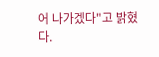어 나가겠다"고 밝혔다.